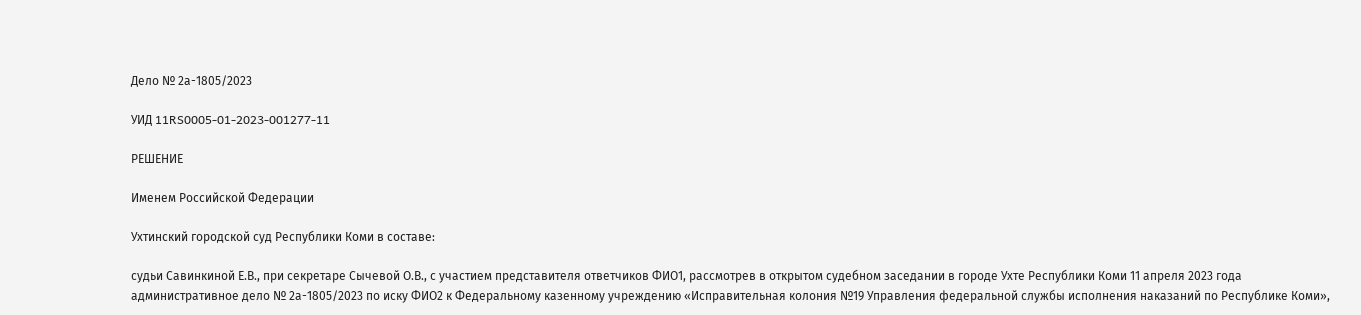Дело № 2а-1805/2023

УИД 11RS0005-01-2023-001277-11

РЕШЕНИЕ

Именем Российской Федерации

Ухтинский городской суд Республики Коми в составе:

судьи Савинкиной Е.В., при секретаре Сычевой О.В., с участием представителя ответчиков ФИО1, рассмотрев в открытом судебном заседании в городе Ухте Республики Коми 11 апреля 2023 года административное дело № 2а-1805/2023 по иску ФИО2 к Федеральному казенному учреждению «Исправительная колония №19 Управления федеральной службы исполнения наказаний по Республике Коми»,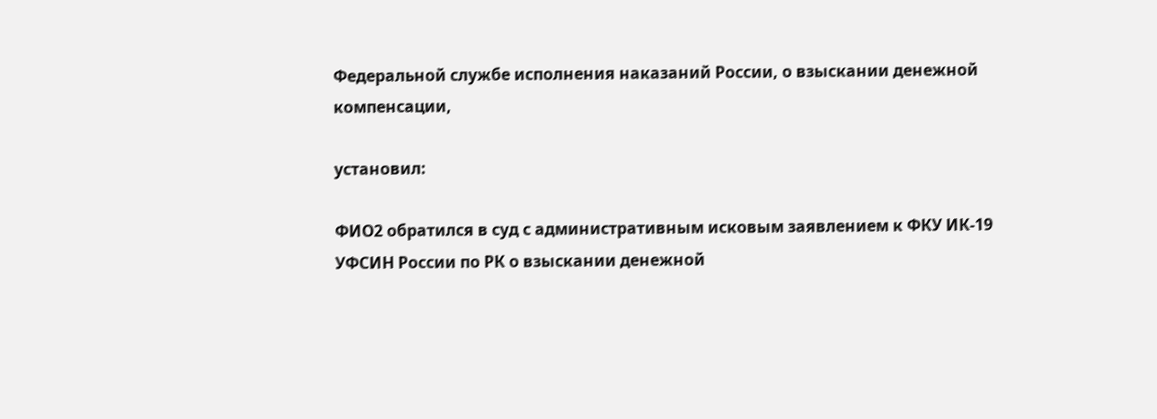Федеральной службе исполнения наказаний России, о взыскании денежной компенсации,

установил:

ФИО2 обратился в суд с административным исковым заявлением к ФКУ ИК-19 УФСИН России по РК о взыскании денежной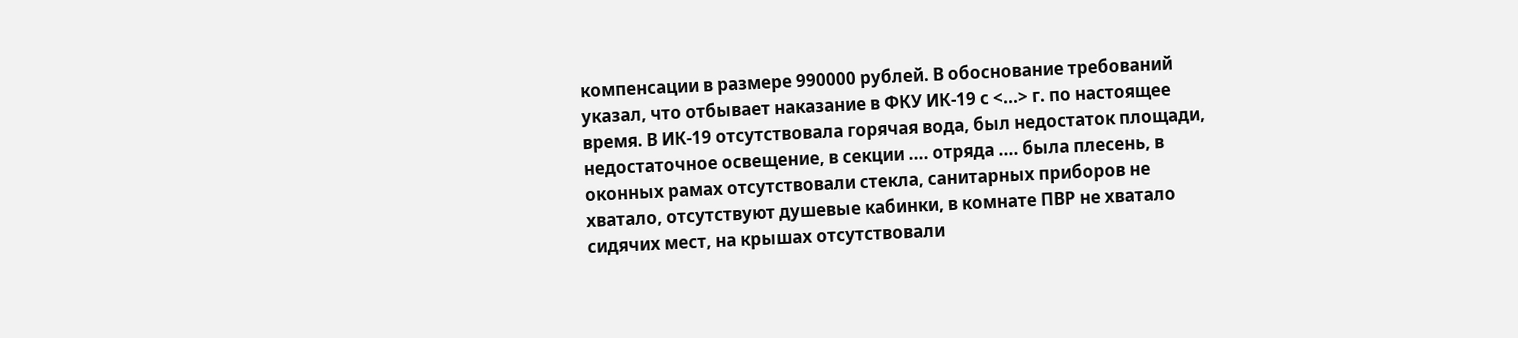компенсации в размере 990000 рублей. В обоснование требований указал, что отбывает наказание в ФКУ ИК-19 с <...> г. по настоящее время. В ИК-19 отсутствовала горячая вода, был недостаток площади, недостаточное освещение, в секции .... отряда .... была плесень, в оконных рамах отсутствовали стекла, санитарных приборов не хватало, отсутствуют душевые кабинки, в комнате ПВР не хватало сидячих мест, на крышах отсутствовали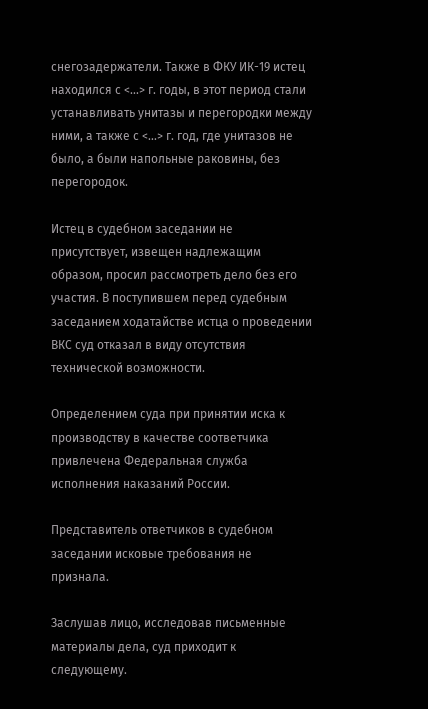снегозадержатели. Также в ФКУ ИК-19 истец находился с <...> г. годы, в этот период стали устанавливать унитазы и перегородки между ними, а также с <...> г. год, где унитазов не было, а были напольные раковины, без перегородок.

Истец в судебном заседании не присутствует, извещен надлежащим образом, просил рассмотреть дело без его участия. В поступившем перед судебным заседанием ходатайстве истца о проведении ВКС суд отказал в виду отсутствия технической возможности.

Определением суда при принятии иска к производству в качестве соответчика привлечена Федеральная служба исполнения наказаний России.

Представитель ответчиков в судебном заседании исковые требования не признала.

Заслушав лицо, исследовав письменные материалы дела, суд приходит к следующему.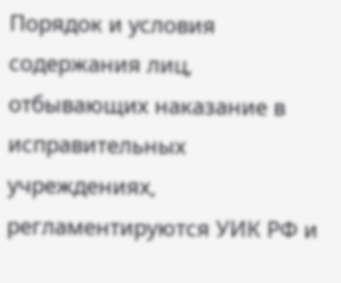Порядок и условия содержания лиц, отбывающих наказание в исправительных учреждениях, регламентируются УИК РФ и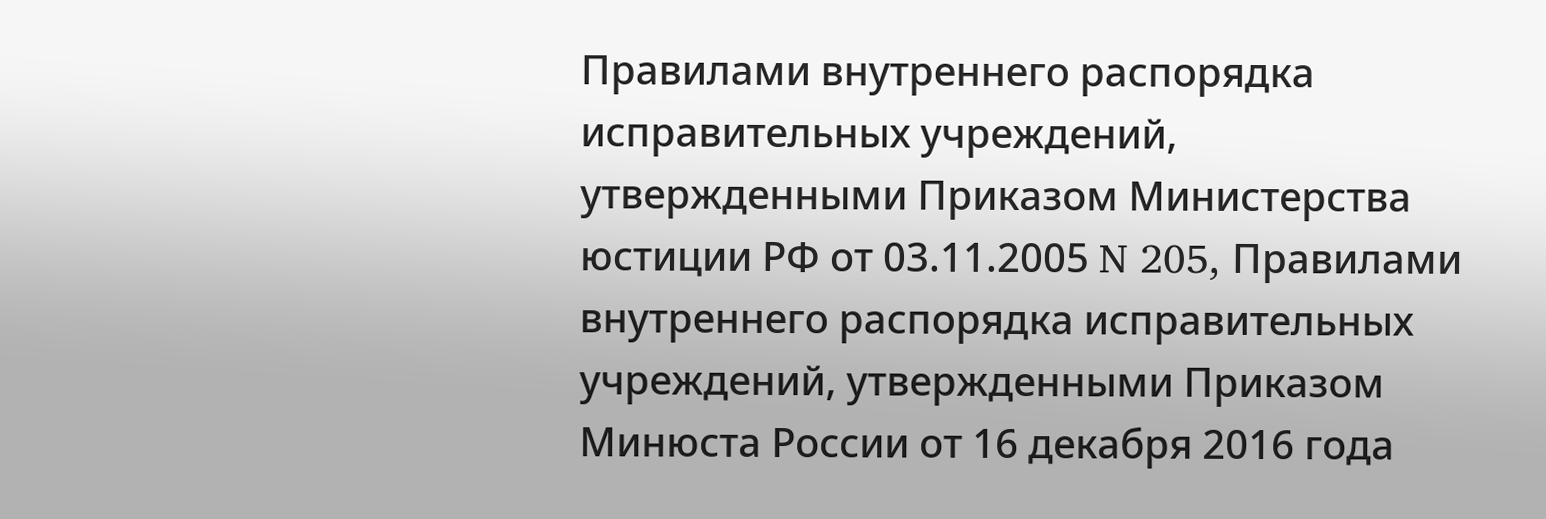Правилами внутреннего распорядка исправительных учреждений, утвержденными Приказом Министерства юстиции РФ от 03.11.2005 N 205, Правилами внутреннего распорядка исправительных учреждений, утвержденными Приказом Минюста России от 16 декабря 2016 года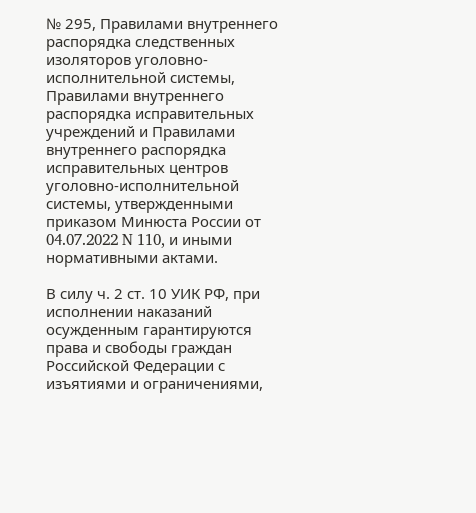№ 295, Правилами внутреннего распорядка следственных изоляторов уголовно-исполнительной системы, Правилами внутреннего распорядка исправительных учреждений и Правилами внутреннего распорядка исправительных центров уголовно-исполнительной системы, утвержденными приказом Минюста России от 04.07.2022 N 110, и иными нормативными актами.

В силу ч. 2 ст. 10 УИК РФ, при исполнении наказаний осужденным гарантируются права и свободы граждан Российской Федерации с изъятиями и ограничениями,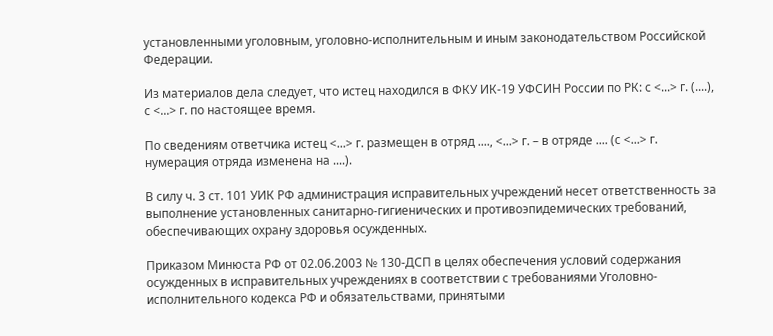установленными уголовным, уголовно-исполнительным и иным законодательством Российской Федерации.

Из материалов дела следует, что истец находился в ФКУ ИК-19 УФСИН России по РК: с <...> г. (....), с <...> г. по настоящее время.

По сведениям ответчика истец <...> г. размещен в отряд ...., <...> г. – в отряде .... (с <...> г. нумерация отряда изменена на ....).

В силу ч. 3 ст. 101 УИК РФ администрация исправительных учреждений несет ответственность за выполнение установленных санитарно-гигиенических и противоэпидемических требований, обеспечивающих охрану здоровья осужденных.

Приказом Минюста РФ от 02.06.2003 № 130-ДСП в целях обеспечения условий содержания осужденных в исправительных учреждениях в соответствии с требованиями Уголовно-исполнительного кодекса РФ и обязательствами, принятыми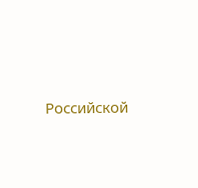Российской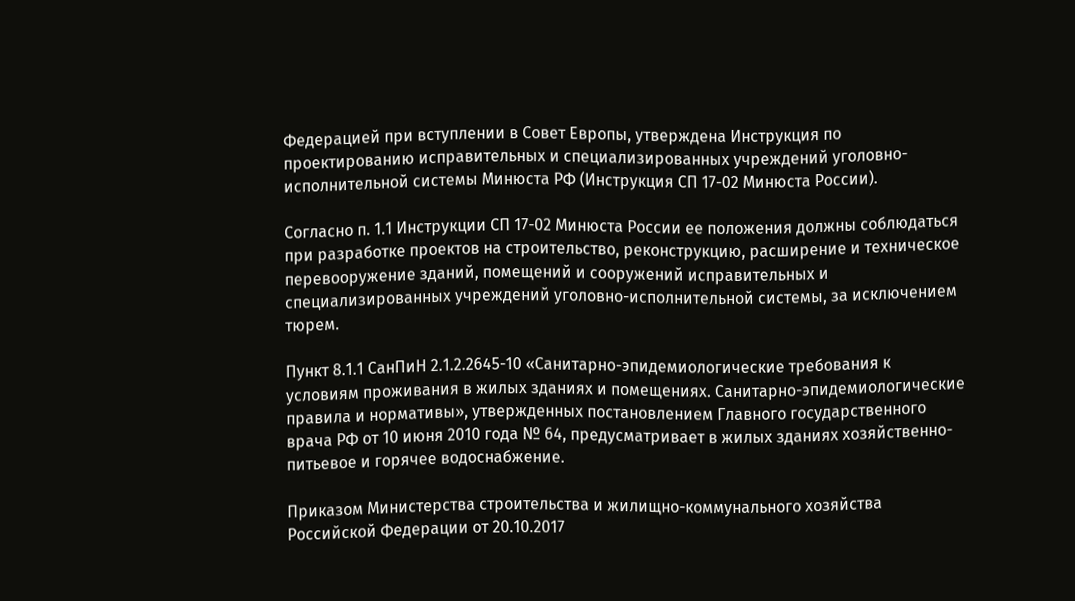Федерацией при вступлении в Совет Европы, утверждена Инструкция по проектированию исправительных и специализированных учреждений уголовно-исполнительной системы Минюста РФ (Инструкция СП 17-02 Минюста России).

Согласно п. 1.1 Инструкции СП 17-02 Минюста России ее положения должны соблюдаться при разработке проектов на строительство, реконструкцию, расширение и техническое перевооружение зданий, помещений и сооружений исправительных и специализированных учреждений уголовно-исполнительной системы, за исключением тюрем.

Пункт 8.1.1 СанПиН 2.1.2.2645-10 «Санитарно-эпидемиологические требования к условиям проживания в жилых зданиях и помещениях. Санитарно-эпидемиологические правила и нормативы», утвержденных постановлением Главного государственного врача РФ от 10 июня 2010 года № 64, предусматривает в жилых зданиях хозяйственно-питьевое и горячее водоснабжение.

Приказом Министерства строительства и жилищно-коммунального хозяйства Российской Федерации от 20.10.2017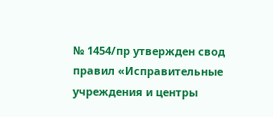№ 1454/пр утвержден свод правил «Исправительные учреждения и центры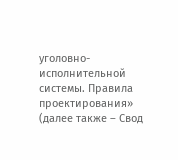уголовно-исполнительной системы. Правила проектирования» (далее также – Свод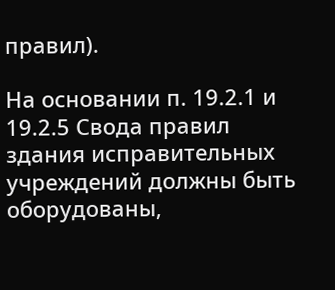правил).

На основании п. 19.2.1 и 19.2.5 Свода правил здания исправительных учреждений должны быть оборудованы,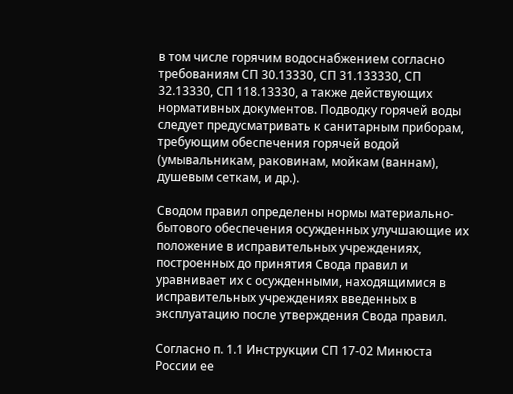в том числе горячим водоснабжением согласно требованиям СП 30.13330, СП 31.133330, СП 32.13330, СП 118.13330, а также действующих нормативных документов. Подводку горячей воды следует предусматривать к санитарным приборам, требующим обеспечения горячей водой (умывальникам, раковинам, мойкам (ваннам), душевым сеткам, и др.).

Сводом правил определены нормы материально-бытового обеспечения осужденных улучшающие их положение в исправительных учреждениях, построенных до принятия Свода правил и уравнивает их с осужденными, находящимися в исправительных учреждениях введенных в эксплуатацию после утверждения Свода правил.

Согласно п. 1.1 Инструкции СП 17-02 Минюста России ее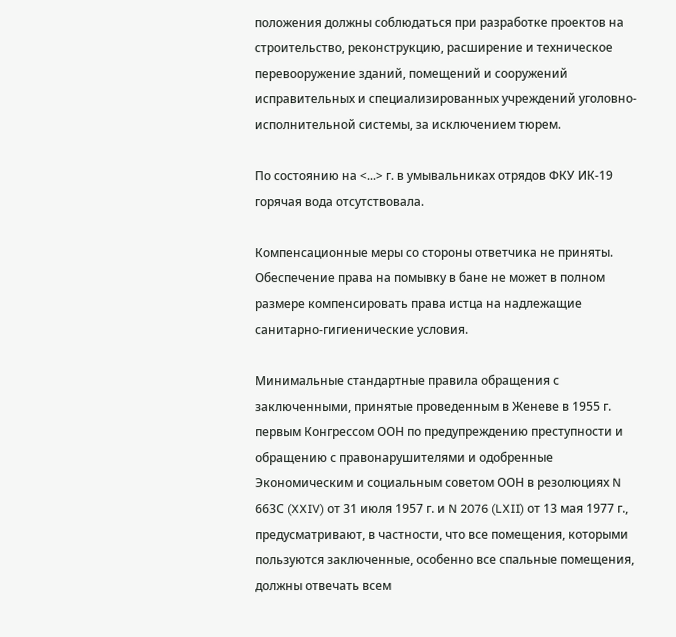положения должны соблюдаться при разработке проектов на строительство, реконструкцию, расширение и техническое перевооружение зданий, помещений и сооружений исправительных и специализированных учреждений уголовно-исполнительной системы, за исключением тюрем.

По состоянию на <...> г. в умывальниках отрядов ФКУ ИК-19 горячая вода отсутствовала.

Компенсационные меры со стороны ответчика не приняты. Обеспечение права на помывку в бане не может в полном размере компенсировать права истца на надлежащие санитарно-гигиенические условия.

Минимальные стандартные правила обращения с заключенными, принятые проведенным в Женеве в 1955 г. первым Конгрессом ООН по предупреждению преступности и обращению с правонарушителями и одобренные Экономическим и социальным советом ООН в резолюциях N 663С (XXIV) от 31 июля 1957 г. и N 2076 (LXII) от 13 мая 1977 г., предусматривают, в частности, что все помещения, которыми пользуются заключенные, особенно все спальные помещения, должны отвечать всем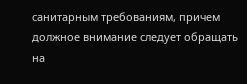санитарным требованиям, причем должное внимание следует обращать на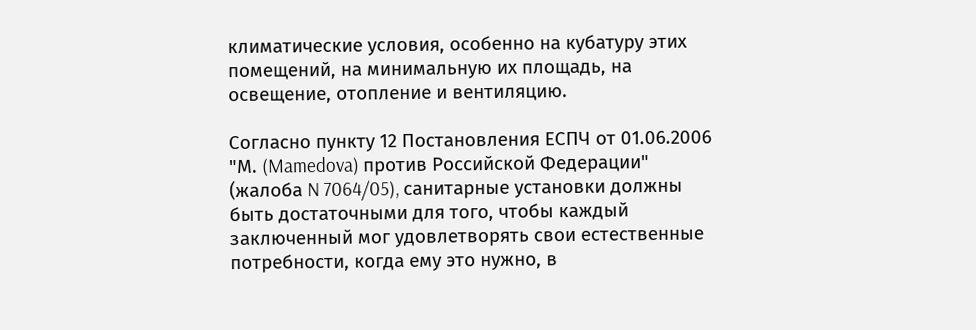климатические условия, особенно на кубатуру этих помещений, на минимальную их площадь, на освещение, отопление и вентиляцию.

Согласно пункту 12 Постановления ЕСПЧ от 01.06.2006 "М. (Mamedova) против Российской Федерации" (жалоба N 7064/05), санитарные установки должны быть достаточными для того, чтобы каждый заключенный мог удовлетворять свои естественные потребности, когда ему это нужно, в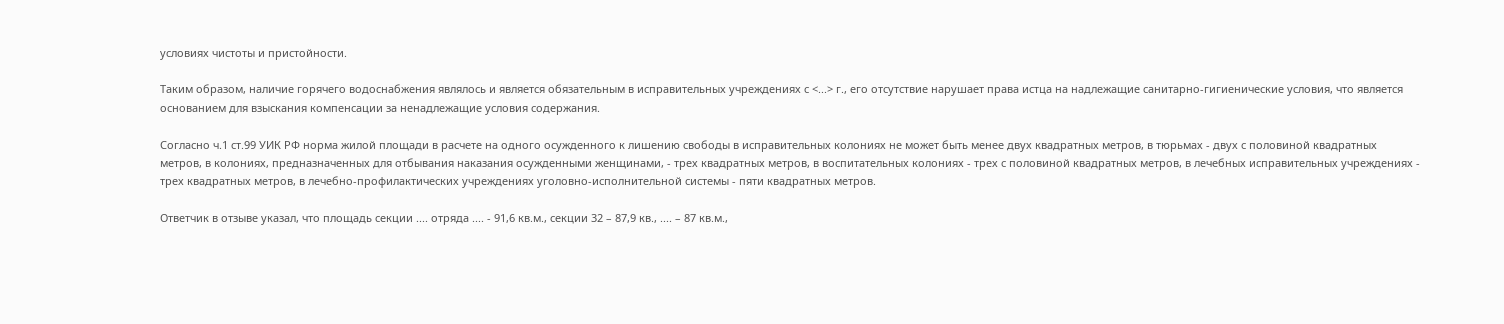условиях чистоты и пристойности.

Таким образом, наличие горячего водоснабжения являлось и является обязательным в исправительных учреждениях с <...> г., его отсутствие нарушает права истца на надлежащие санитарно-гигиенические условия, что является основанием для взыскания компенсации за ненадлежащие условия содержания.

Согласно ч.1 ст.99 УИК РФ норма жилой площади в расчете на одного осужденного к лишению свободы в исправительных колониях не может быть менее двух квадратных метров, в тюрьмах - двух с половиной квадратных метров, в колониях, предназначенных для отбывания наказания осужденными женщинами, - трех квадратных метров, в воспитательных колониях - трех с половиной квадратных метров, в лечебных исправительных учреждениях - трех квадратных метров, в лечебно-профилактических учреждениях уголовно-исполнительной системы - пяти квадратных метров.

Ответчик в отзыве указал, что площадь секции .... отряда .... - 91,6 кв.м., секции 32 – 87,9 кв., .... – 87 кв.м.,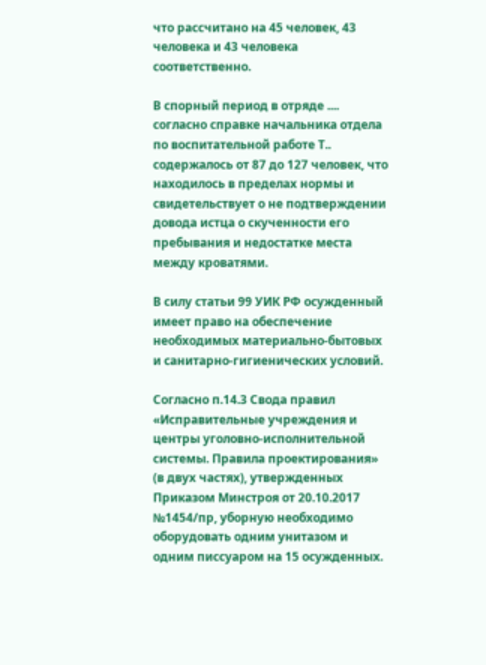что рассчитано на 45 человек, 43 человека и 43 человека соответственно.

В спорный период в отряде .... согласно справке начальника отдела по воспитательной работе Т.. содержалось от 87 до 127 человек, что находилось в пределах нормы и свидетельствует о не подтверждении довода истца о скученности его пребывания и недостатке места между кроватями.

В силу статьи 99 УИК РФ осужденный имеет право на обеспечение необходимых материально-бытовых и санитарно-гигиенических условий.

Согласно п.14.3 Свода правил «Исправительные учреждения и центры уголовно-исполнительной системы. Правила проектирования» (в двух частях), утвержденных Приказом Минстроя от 20.10.2017 №1454/пр, уборную необходимо оборудовать одним унитазом и одним писсуаром на 15 осужденных.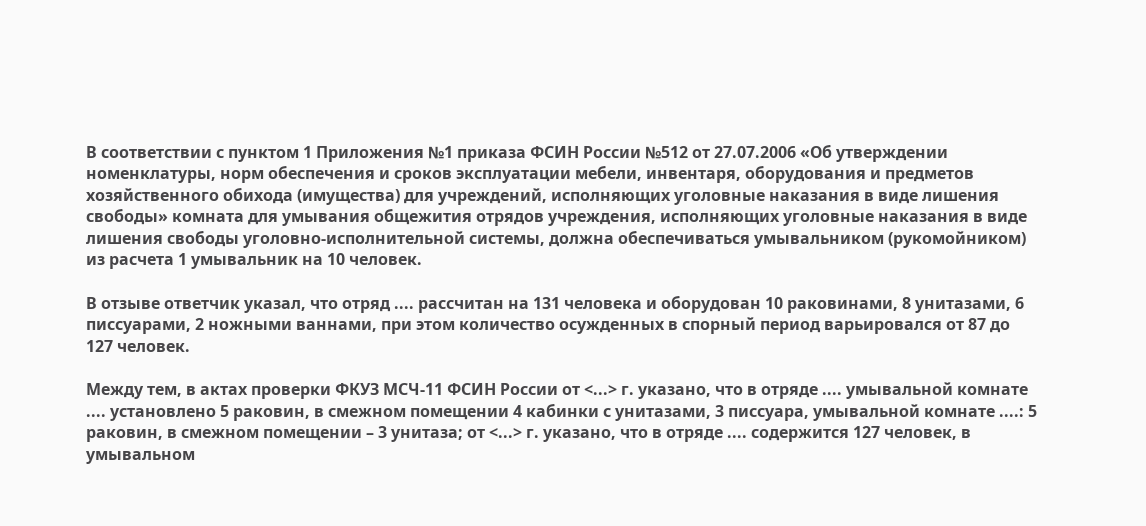В соответствии с пунктом 1 Приложения №1 приказа ФСИН России №512 от 27.07.2006 «Об утверждении номенклатуры, норм обеспечения и сроков эксплуатации мебели, инвентаря, оборудования и предметов хозяйственного обихода (имущества) для учреждений, исполняющих уголовные наказания в виде лишения свободы» комната для умывания общежития отрядов учреждения, исполняющих уголовные наказания в виде лишения свободы уголовно-исполнительной системы, должна обеспечиваться умывальником (рукомойником) из расчета 1 умывальник на 10 человек.

В отзыве ответчик указал, что отряд .... рассчитан на 131 человека и оборудован 10 раковинами, 8 унитазами, 6 писсуарами, 2 ножными ваннами, при этом количество осужденных в спорный период варьировался от 87 до 127 человек.

Между тем, в актах проверки ФКУЗ МСЧ-11 ФСИН России от <...> г. указано, что в отряде .... умывальной комнате .... установлено 5 раковин, в смежном помещении 4 кабинки с унитазами, 3 писсуара, умывальной комнате ....: 5 раковин, в смежном помещении – 3 унитаза; от <...> г. указано, что в отряде .... содержится 127 человек, в умывальном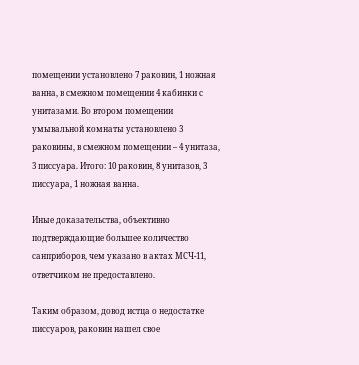помещении установлено 7 раковин, 1 ножная ванна, в смежном помещении 4 кабинки с унитазами. Во втором помещении умывальной комнаты установлено 3 раковины, в смежном помещении – 4 унитаза, 3 писсуара. Итого: 10 раковин, 8 унитазов, 3 писсуара, 1 ножная ванна.

Иные доказательства, объективно подтверждающие большее количество санприборов, чем указано в актах МСЧ-11, ответчиком не предоставлено.

Таким образом, довод истца о недостатке писсуаров, раковин нашел свое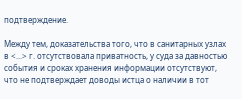подтверждение.

Между тем, доказательства того, что в санитарных узлах в <...> г. отсутствовала приватность, у суда за давностью события и сроках хранения информации отсутствуют, что не подтверждает доводы истца о наличии в тот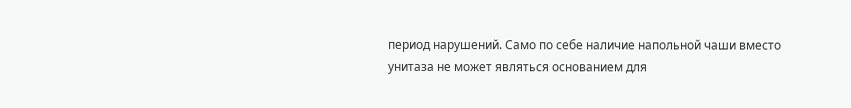период нарушений. Само по себе наличие напольной чаши вместо унитаза не может являться основанием для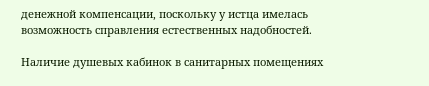денежной компенсации, поскольку у истца имелась возможность справления естественных надобностей.

Наличие душевых кабинок в санитарных помещениях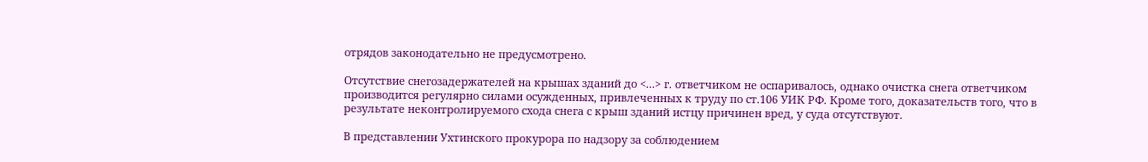отрядов законодательно не предусмотрено.

Отсутствие снегозадержателей на крышах зданий до <...> г. ответчиком не оспаривалось, однако очистка снега ответчиком производится регулярно силами осужденных, привлеченных к труду по ст.106 УИК РФ. Кроме того, доказательств того, что в результате неконтролируемого схода снега с крыш зданий истцу причинен вред, у суда отсутствуют.

В представлении Ухтинского прокурора по надзору за соблюдением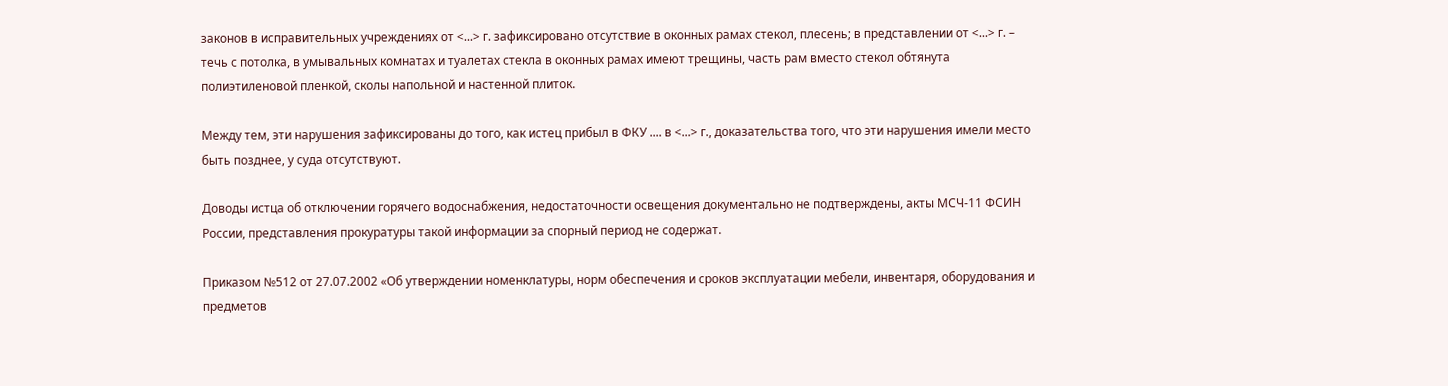законов в исправительных учреждениях от <...> г. зафиксировано отсутствие в оконных рамах стекол, плесень; в представлении от <...> г. – течь с потолка, в умывальных комнатах и туалетах стекла в оконных рамах имеют трещины, часть рам вместо стекол обтянута полиэтиленовой пленкой, сколы напольной и настенной плиток.

Между тем, эти нарушения зафиксированы до того, как истец прибыл в ФКУ .... в <...> г., доказательства того, что эти нарушения имели место быть позднее, у суда отсутствуют.

Доводы истца об отключении горячего водоснабжения, недостаточности освещения документально не подтверждены, акты МСЧ-11 ФСИН России, представления прокуратуры такой информации за спорный период не содержат.

Приказом №512 от 27.07.2002 «Об утверждении номенклатуры, норм обеспечения и сроков эксплуатации мебели, инвентаря, оборудования и предметов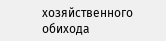хозяйственного обихода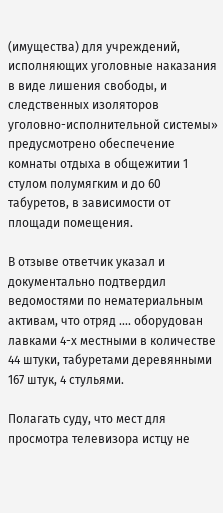(имущества) для учреждений, исполняющих уголовные наказания в виде лишения свободы, и следственных изоляторов уголовно-исполнительной системы» предусмотрено обеспечение комнаты отдыха в общежитии 1 стулом полумягким и до 60 табуретов, в зависимости от площади помещения.

В отзыве ответчик указал и документально подтвердил ведомостями по нематериальным активам, что отряд .... оборудован лавками 4-х местными в количестве 44 штуки, табуретами деревянными 167 штук, 4 стульями.

Полагать суду, что мест для просмотра телевизора истцу не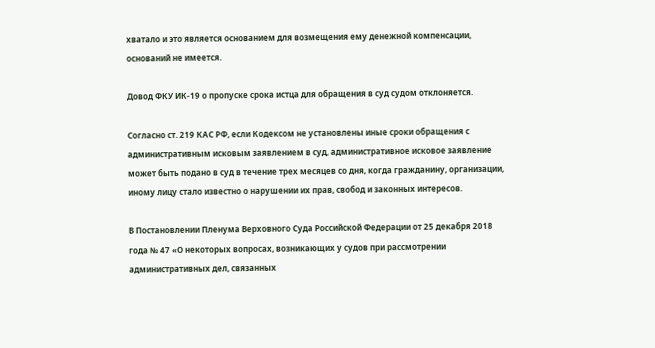хватало и это является основанием для возмещения ему денежной компенсации, оснований не имеется.

Довод ФКУ ИК-19 о пропуске срока истца для обращения в суд судом отклоняется.

Согласно ст. 219 КАС РФ, если Кодексом не установлены иные сроки обращения с административным исковым заявлением в суд, административное исковое заявление может быть подано в суд в течение трех месяцев со дня, когда гражданину, организации, иному лицу стало известно о нарушении их прав, свобод и законных интересов.

В Постановлении Пленума Верховного Суда Российской Федерации от 25 декабря 2018 года № 47 «О некоторых вопросах, возникающих у судов при рассмотрении административных дел, связанных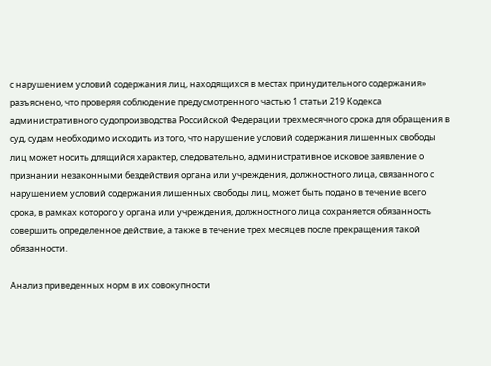с нарушением условий содержания лиц, находящихся в местах принудительного содержания» разъяснено, что проверяя соблюдение предусмотренного частью 1 статьи 219 Кодекса административного судопроизводства Российской Федерации трехмесячного срока для обращения в суд, судам необходимо исходить из того, что нарушение условий содержания лишенных свободы лиц может носить длящийся характер, следовательно, административное исковое заявление о признании незаконными бездействия органа или учреждения, должностного лица, связанного с нарушением условий содержания лишенных свободы лиц, может быть подано в течение всего срока, в рамках которого у органа или учреждения, должностного лица сохраняется обязанность совершить определенное действие, а также в течение трех месяцев после прекращения такой обязанности.

Анализ приведенных норм в их совокупности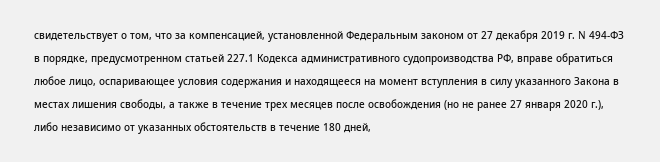свидетельствует о том, что за компенсацией, установленной Федеральным законом от 27 декабря 2019 г. N 494-ФЗ в порядке, предусмотренном статьей 227.1 Кодекса административного судопроизводства РФ, вправе обратиться любое лицо, оспаривающее условия содержания и находящееся на момент вступления в силу указанного Закона в местах лишения свободы, а также в течение трех месяцев после освобождения (но не ранее 27 января 2020 г.), либо независимо от указанных обстоятельств в течение 180 дней,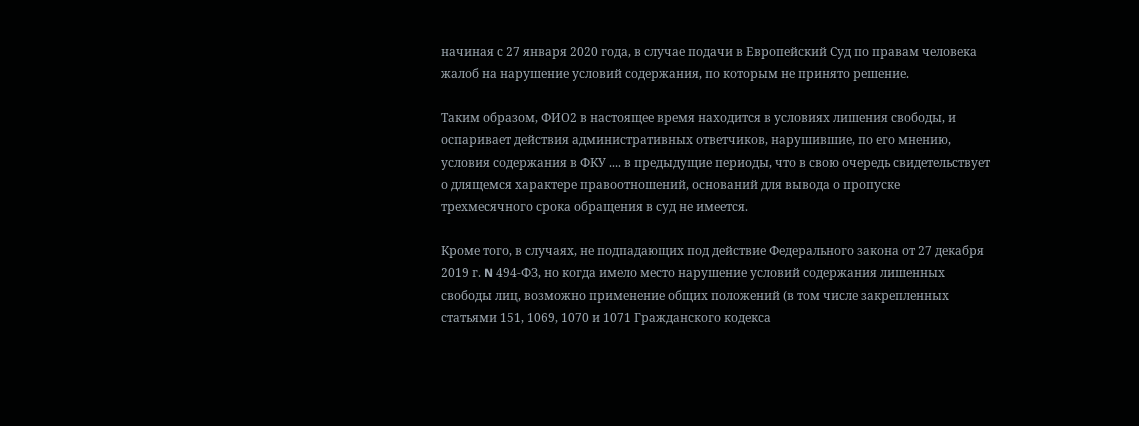начиная с 27 января 2020 года, в случае подачи в Европейский Суд по правам человека жалоб на нарушение условий содержания, по которым не принято решение.

Таким образом, ФИО2 в настоящее время находится в условиях лишения свободы, и оспаривает действия административных ответчиков, нарушившие, по его мнению, условия содержания в ФКУ .... в предыдущие периоды, что в свою очередь свидетельствует о длящемся характере правоотношений, оснований для вывода о пропуске трехмесячного срока обращения в суд не имеется.

Кроме того, в случаях, не подпадающих под действие Федерального закона от 27 декабря 2019 г. N 494-ФЗ, но когда имело место нарушение условий содержания лишенных свободы лиц, возможно применение общих положений (в том числе закрепленных статьями 151, 1069, 1070 и 1071 Гражданского кодекса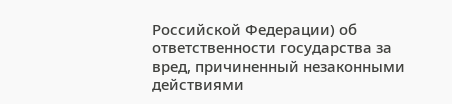Российской Федерации) об ответственности государства за вред, причиненный незаконными действиями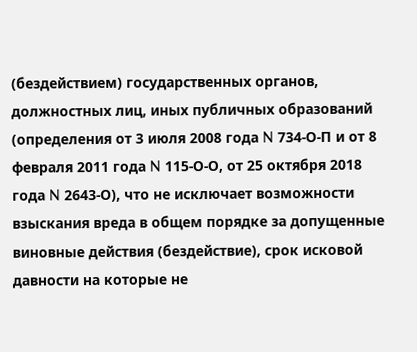(бездействием) государственных органов, должностных лиц, иных публичных образований (определения от 3 июля 2008 года N 734-О-П и от 8 февраля 2011 года N 115-О-О, от 25 октября 2018 года N 2643-О), что не исключает возможности взыскания вреда в общем порядке за допущенные виновные действия (бездействие), срок исковой давности на которые не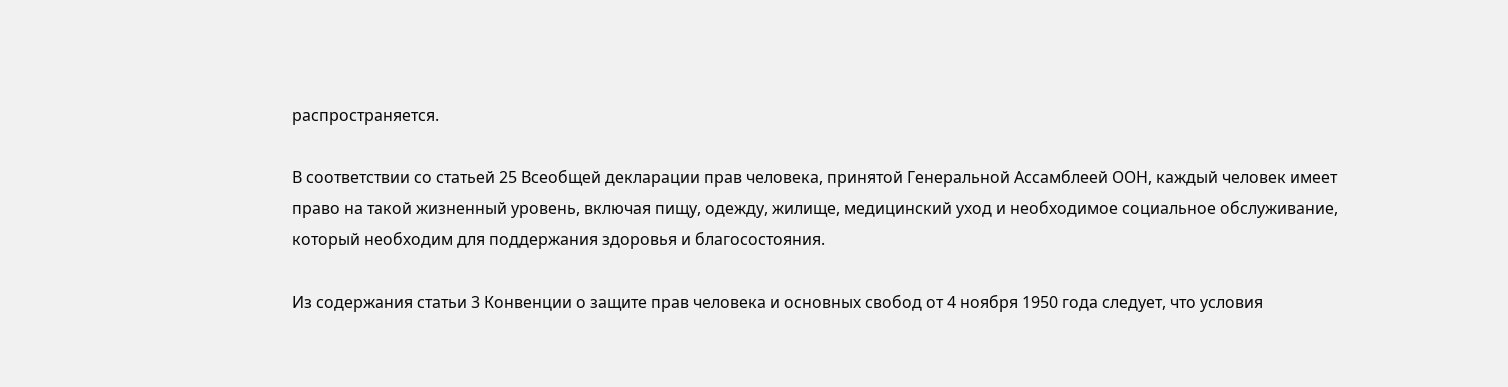распространяется.

В соответствии со статьей 25 Всеобщей декларации прав человека, принятой Генеральной Ассамблеей ООН, каждый человек имеет право на такой жизненный уровень, включая пищу, одежду, жилище, медицинский уход и необходимое социальное обслуживание, который необходим для поддержания здоровья и благосостояния.

Из содержания статьи 3 Конвенции о защите прав человека и основных свобод от 4 ноября 1950 года следует, что условия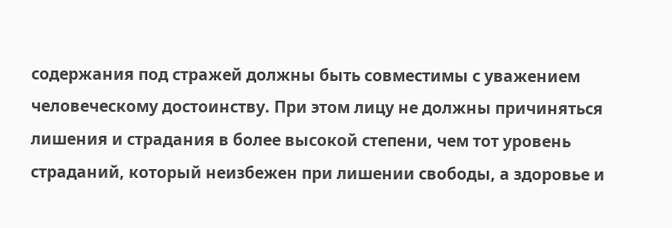содержания под стражей должны быть совместимы с уважением человеческому достоинству. При этом лицу не должны причиняться лишения и страдания в более высокой степени, чем тот уровень страданий, который неизбежен при лишении свободы, а здоровье и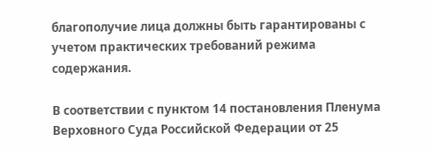благополучие лица должны быть гарантированы с учетом практических требований режима содержания.

В соответствии с пунктом 14 постановления Пленума Верховного Суда Российской Федерации от 25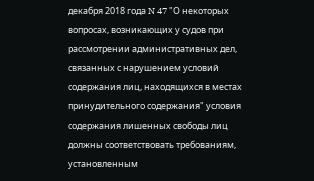декабря 2018 года N 47 "О некоторых вопросах, возникающих у судов при рассмотрении административных дел, связанных с нарушением условий содержания лиц, находящихся в местах принудительного содержания" условия содержания лишенных свободы лиц должны соответствовать требованиям, установленным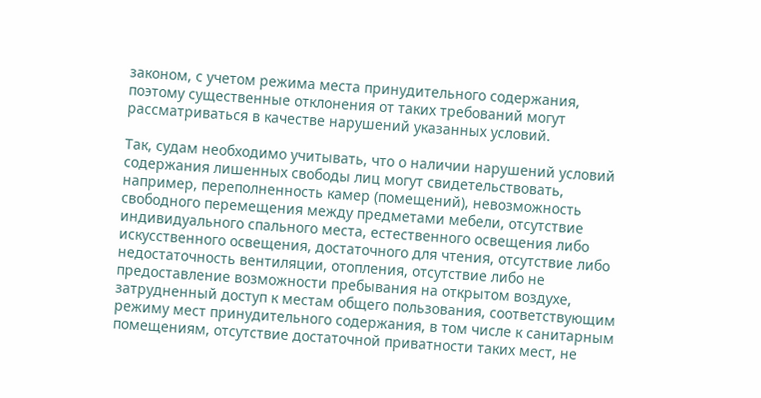законом, с учетом режима места принудительного содержания, поэтому существенные отклонения от таких требований могут рассматриваться в качестве нарушений указанных условий.

Так, судам необходимо учитывать, что о наличии нарушений условий содержания лишенных свободы лиц могут свидетельствовать, например, переполненность камер (помещений), невозможность свободного перемещения между предметами мебели, отсутствие индивидуального спального места, естественного освещения либо искусственного освещения, достаточного для чтения, отсутствие либо недостаточность вентиляции, отопления, отсутствие либо не предоставление возможности пребывания на открытом воздухе, затрудненный доступ к местам общего пользования, соответствующим режиму мест принудительного содержания, в том числе к санитарным помещениям, отсутствие достаточной приватности таких мест, не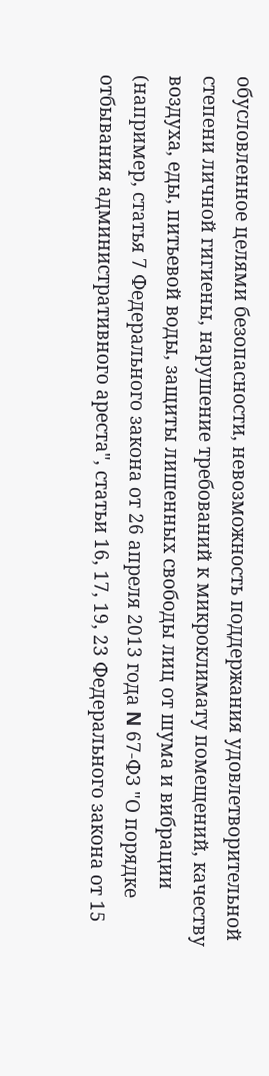обусловленное целями безопасности, невозможность поддержания удовлетворительной степени личной гигиены, нарушение требований к микроклимату помещений, качеству воздуха, еды, питьевой воды, защиты лишенных свободы лиц от шума и вибрации (например, статья 7 Федерального закона от 26 апреля 2013 года N 67-ФЗ "О порядке отбывания административного ареста", статьи 16, 17, 19, 23 Федерального закона от 15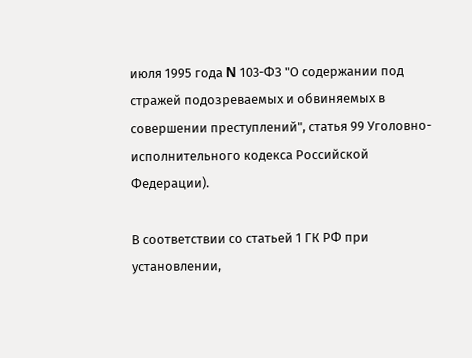июля 1995 года N 103-ФЗ "О содержании под стражей подозреваемых и обвиняемых в совершении преступлений", статья 99 Уголовно-исполнительного кодекса Российской Федерации).

В соответствии со статьей 1 ГК РФ при установлении,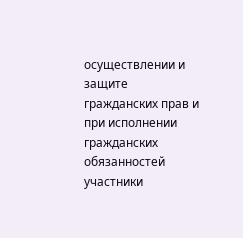осуществлении и защите гражданских прав и при исполнении гражданских обязанностей участники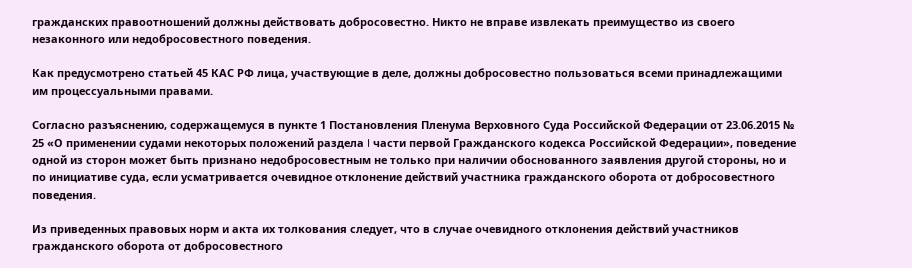гражданских правоотношений должны действовать добросовестно. Никто не вправе извлекать преимущество из своего незаконного или недобросовестного поведения.

Как предусмотрено статьей 45 КАС РФ лица, участвующие в деле, должны добросовестно пользоваться всеми принадлежащими им процессуальными правами.

Согласно разъяснению, содержащемуся в пункте 1 Постановления Пленума Верховного Суда Российской Федерации от 23.06.2015 № 25 «О применении судами некоторых положений раздела I части первой Гражданского кодекса Российской Федерации», поведение одной из сторон может быть признано недобросовестным не только при наличии обоснованного заявления другой стороны, но и по инициативе суда, если усматривается очевидное отклонение действий участника гражданского оборота от добросовестного поведения.

Из приведенных правовых норм и акта их толкования следует, что в случае очевидного отклонения действий участников гражданского оборота от добросовестного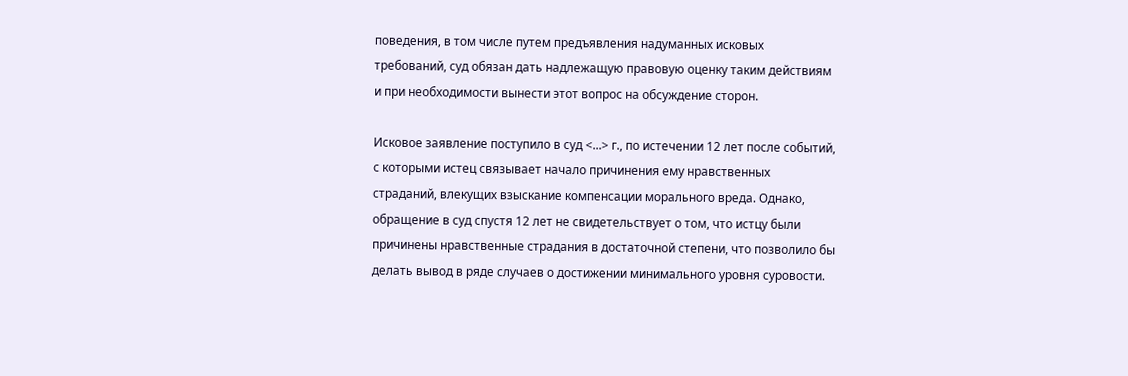поведения, в том числе путем предъявления надуманных исковых требований, суд обязан дать надлежащую правовую оценку таким действиям и при необходимости вынести этот вопрос на обсуждение сторон.

Исковое заявление поступило в суд <...> г., по истечении 12 лет после событий, с которыми истец связывает начало причинения ему нравственных страданий, влекущих взыскание компенсации морального вреда. Однако, обращение в суд спустя 12 лет не свидетельствует о том, что истцу были причинены нравственные страдания в достаточной степени, что позволило бы делать вывод в ряде случаев о достижении минимального уровня суровости.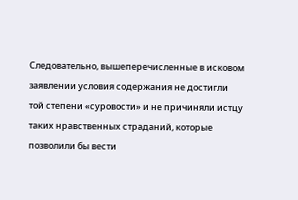Следовательно, вышеперечисленные в исковом заявлении условия содержания не достигли той степени «суровости» и не причиняли истцу таких нравственных страданий, которые позволили бы вести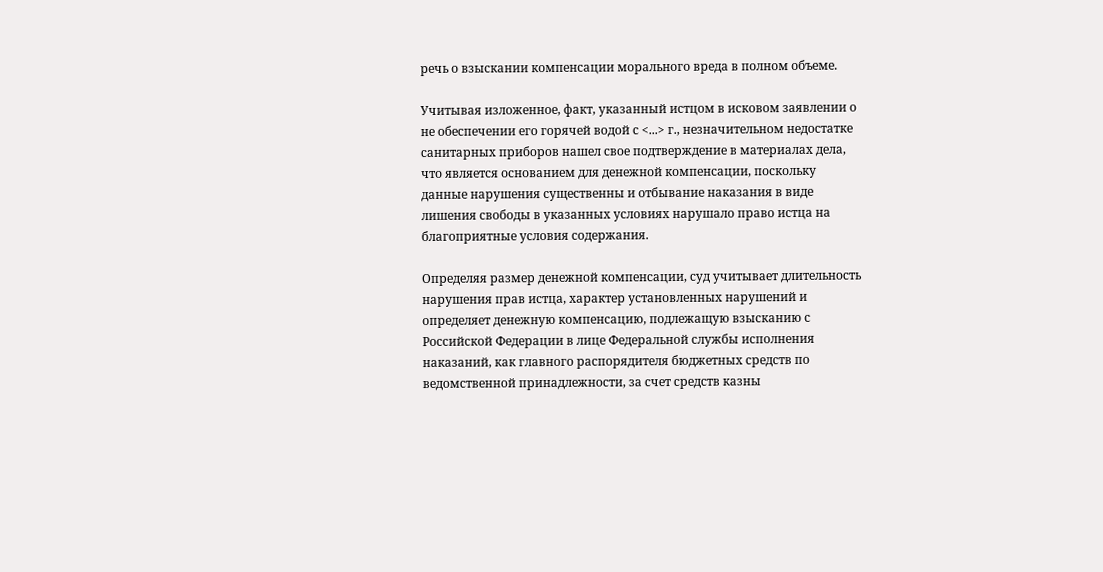речь о взыскании компенсации морального вреда в полном объеме.

Учитывая изложенное, факт, указанный истцом в исковом заявлении о не обеспечении его горячей водой с <...> г., незначительном недостатке санитарных приборов нашел свое подтверждение в материалах дела, что является основанием для денежной компенсации, поскольку данные нарушения существенны и отбывание наказания в виде лишения свободы в указанных условиях нарушало право истца на благоприятные условия содержания.

Определяя размер денежной компенсации, суд учитывает длительность нарушения прав истца, характер установленных нарушений и определяет денежную компенсацию, подлежащую взысканию с Российской Федерации в лице Федеральной службы исполнения наказаний, как главного распорядителя бюджетных средств по ведомственной принадлежности, за счет средств казны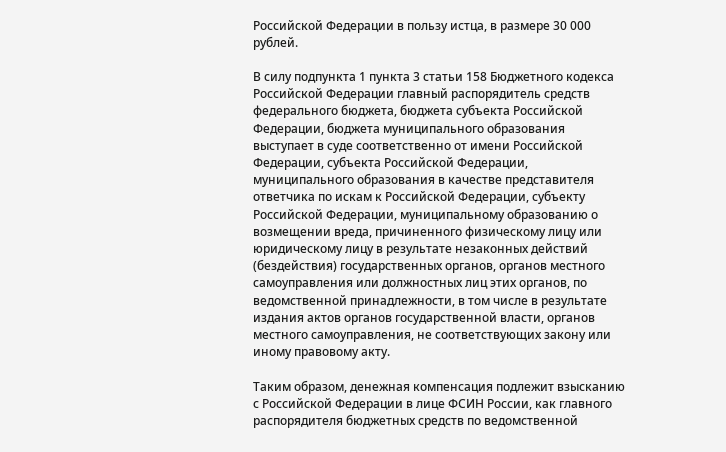Российской Федерации в пользу истца, в размере 30 000 рублей.

В силу подпункта 1 пункта 3 статьи 158 Бюджетного кодекса Российской Федерации главный распорядитель средств федерального бюджета, бюджета субъекта Российской Федерации, бюджета муниципального образования выступает в суде соответственно от имени Российской Федерации, субъекта Российской Федерации, муниципального образования в качестве представителя ответчика по искам к Российской Федерации, субъекту Российской Федерации, муниципальному образованию о возмещении вреда, причиненного физическому лицу или юридическому лицу в результате незаконных действий (бездействия) государственных органов, органов местного самоуправления или должностных лиц этих органов, по ведомственной принадлежности, в том числе в результате издания актов органов государственной власти, органов местного самоуправления, не соответствующих закону или иному правовому акту.

Таким образом, денежная компенсация подлежит взысканию с Российской Федерации в лице ФСИН России, как главного распорядителя бюджетных средств по ведомственной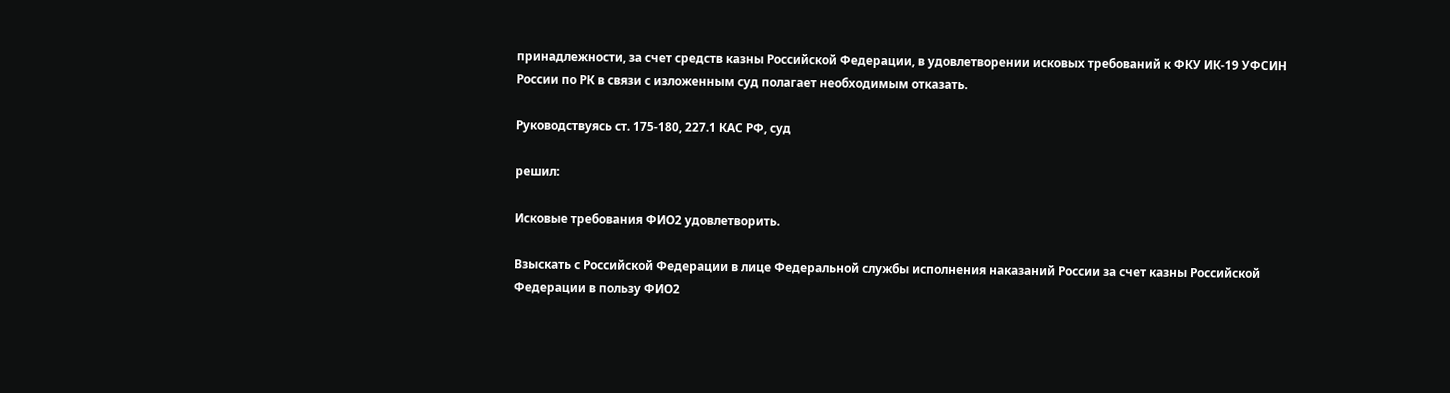принадлежности, за счет средств казны Российской Федерации, в удовлетворении исковых требований к ФКУ ИК-19 УФСИН России по РК в связи с изложенным суд полагает необходимым отказать.

Руководствуясь ст. 175-180, 227.1 КАС РФ, суд

решил:

Исковые требования ФИО2 удовлетворить.

Взыскать с Российской Федерации в лице Федеральной службы исполнения наказаний России за счет казны Российской Федерации в пользу ФИО2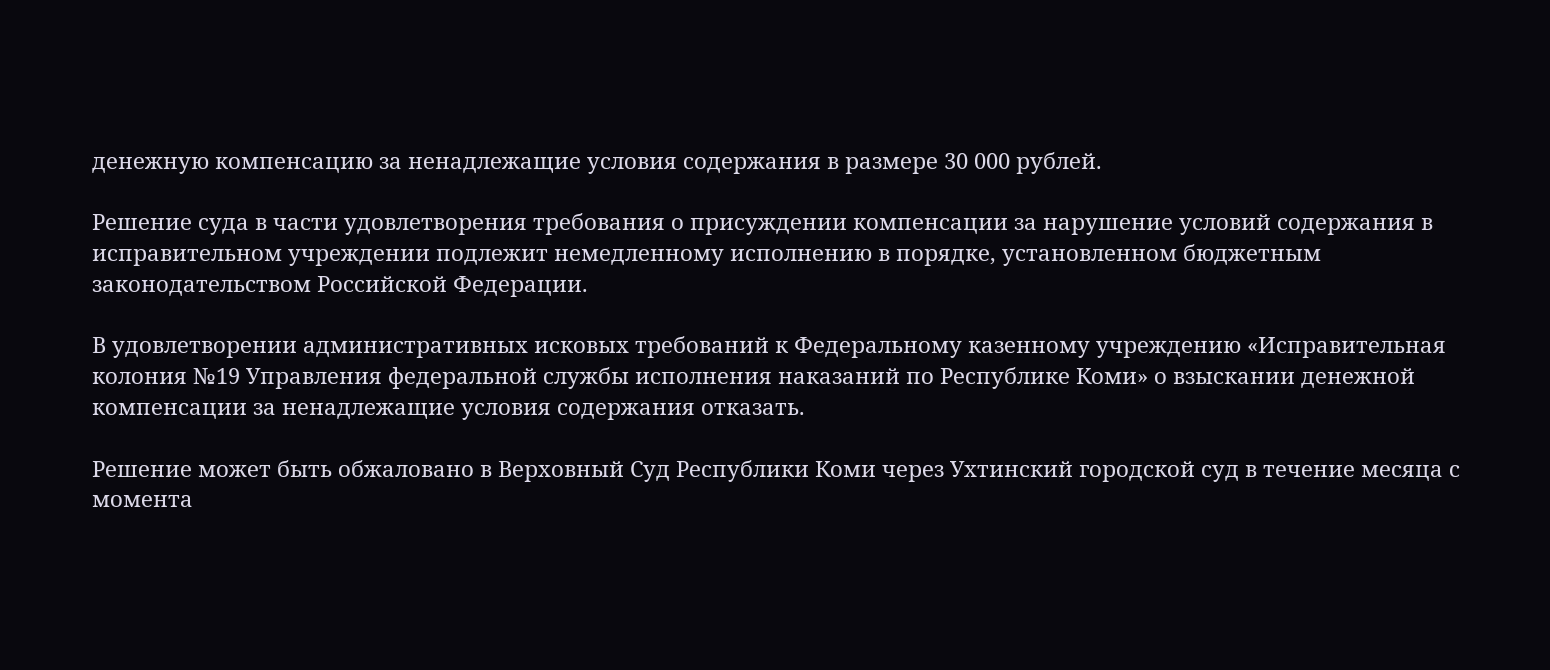денежную компенсацию за ненадлежащие условия содержания в размере 30 000 рублей.

Решение суда в части удовлетворения требования о присуждении компенсации за нарушение условий содержания в исправительном учреждении подлежит немедленному исполнению в порядке, установленном бюджетным законодательством Российской Федерации.

В удовлетворении административных исковых требований к Федеральному казенному учреждению «Исправительная колония №19 Управления федеральной службы исполнения наказаний по Республике Коми» о взыскании денежной компенсации за ненадлежащие условия содержания отказать.

Решение может быть обжаловано в Верховный Суд Республики Коми через Ухтинский городской суд в течение месяца с момента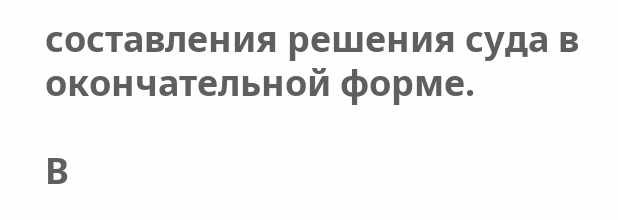составления решения суда в окончательной форме.

В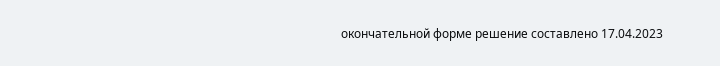окончательной форме решение составлено 17.04.2023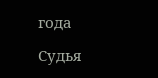года

Судья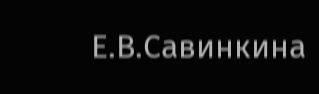Е.В.Савинкина